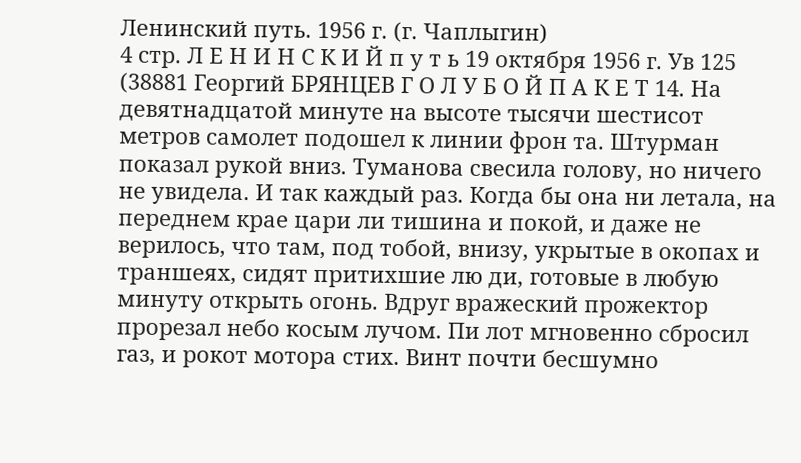Ленинский путь. 1956 г. (г. Чаплыгин)
4 стр. Л Е Н И Н С К И Й п у т ь 19 октября 1956 г. Ув 125 (38881 Георгий БРЯНЦЕВ Г О Л У Б О Й П А К Е Т 14. На девятнадцатой минуте на высоте тысячи шестисот метров самолет подошел к линии фрон та. Штурман показал рукой вниз. Туманова свесила голову, но ничего не увидела. И так каждый раз. Когда бы она ни летала, на переднем крае цари ли тишина и покой, и даже не верилось, что там, под тобой, внизу, укрытые в окопах и траншеях, сидят притихшие лю ди, готовые в любую минуту открыть огонь. Вдруг вражеский прожектор прорезал небо косым лучом. Пи лот мгновенно сбросил газ, и рокот мотора стих. Винт почти бесшумно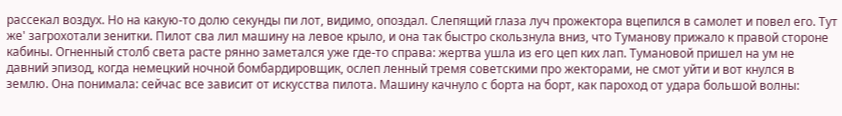рассекал воздух. Но на какую-то долю секунды пи лот, видимо, опоздал. Слепящий глаза луч прожектора вцепился в самолет и повел его. Тут же' загрохотали зенитки. Пилот сва лил машину на левое крыло, и она так быстро скользнула вниз, что Туманову прижало к правой стороне кабины. Огненный столб света расте рянно заметался уже где-то справа: жертва ушла из его цеп ких лап. Тумановой пришел на ум не давний эпизод, когда немецкий ночной бомбардировщик, ослеп ленный тремя советскими про жекторами, не смот уйти и вот кнулся в землю. Она понимала: сейчас все зависит от искусства пилота. Машину качнуло с борта на борт, как пароход от удара большой волны: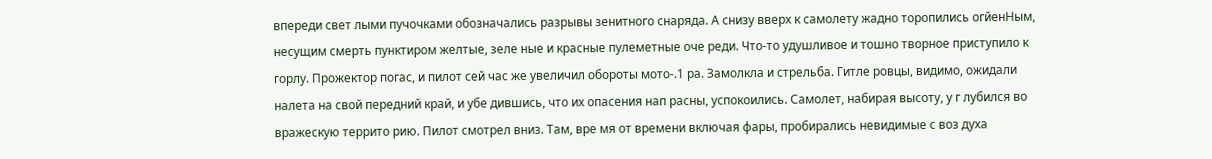впереди свет лыми пучочками обозначались разрывы зенитного снаряда. А снизу вверх к самолету жадно торопились огйенНым, несущим смерть пунктиром желтые, зеле ные и красные пулеметные оче реди. Что-то удушливое и тошно творное приступило к горлу. Прожектор погас, и пилот сей час же увеличил обороты мото-.1 ра. Замолкла и стрельба. Гитле ровцы, видимо, ожидали налета на свой передний край, и убе дившись, что их опасения нап расны, успокоились. Самолет, набирая высоту, у г лубился во вражескую террито рию. Пилот смотрел вниз. Там, вре мя от времени включая фары, пробирались невидимые с воз духа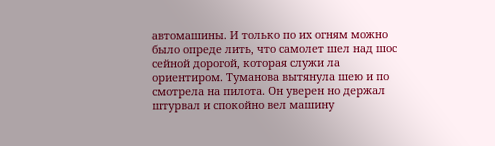автомашины. И только по их огням можно было опреде лить, что самолет шел над шос сейной дорогой, которая служи ла ориентиром. Туманова вытянула шею и по смотрела на пилота. Он уверен но держал штурвал и спокойно вел машину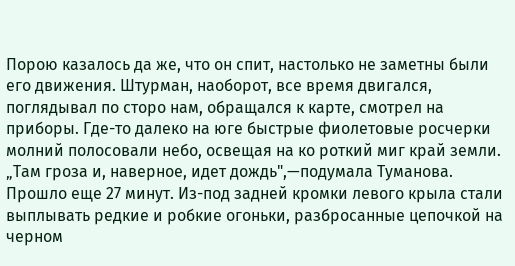Порою казалось да же, что он спит, настолько не заметны были его движения. Штурман, наоборот, все время двигался, поглядывал по сторо нам, обращался к карте, смотрел на приборы. Где-то далеко на юге быстрые фиолетовые росчерки молний полосовали небо, освещая на ко роткий миг край земли. „Там гроза и, наверное, идет дождь",—подумала Туманова. Прошло еще 27 минут. Из-под задней кромки левого крыла стали выплывать редкие и робкие огоньки, разбросанные цепочкой на черном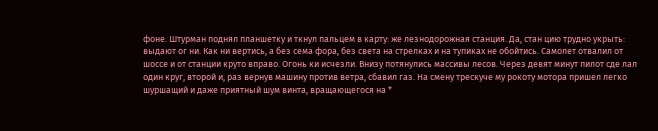фоне. Штурман поднял планшетку и ткнул пальцем в карту: же лезнодорожная станция. Да, стан цию трудно укрыть: выдают ог ни. Как ни вертись, а без сема фора, без света на стрелках и на тупиках не обойтись. Самолет отвалил от шоссе и от станции круто вправо. Огонь ки исчезли. Внизу потянулись массивы лесов. Через девят минут пилот сде лал один круг, второй и, раз вернув машину против ветра, сбавил газ. На смену трескуче му рокоту мотора пришел легко шуршащий и даже приятный шум винта, вращающегося на *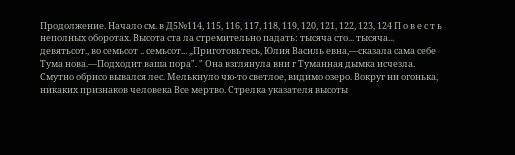Продолжение. Начало см. в Д5№114, 115, 116, 117, 118, 119, 120, 121, 122, 123, 124 П о в е с т ь неполных оборотах. Высота ста ла стремительно падать: тысяча сто... тысяча... девятьсот., во семьсот .. семьсот... „Приготовьтесь, Юлия Василь евна,—сказала сама себе Тума нова.—Подходит ваша пора". " Она взглянула вни г Туманная дымка исчезла. Смутно обрисо вывался лес. Мелькнуло чю-то светлое, видимо озеро. Вокруг ни огонька, никаких признаков человека Все мертво. Стрелка указателя высоты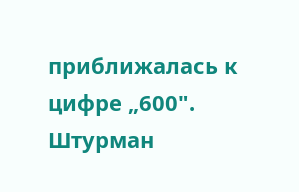приближалась к цифре „600". Штурман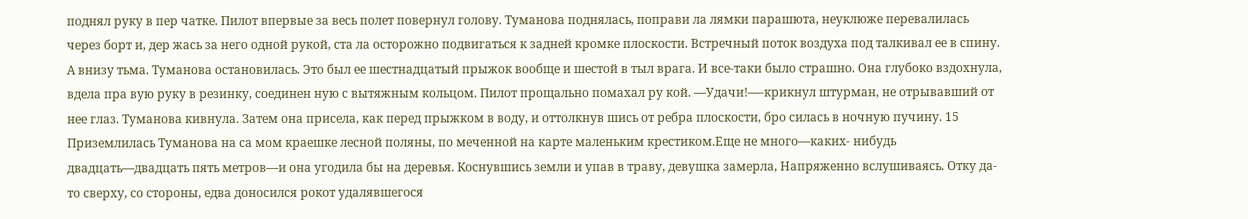поднял руку в пер чатке. Пилот впервые за весь полет повернул голову. Туманова поднялась, поправи ла лямки парашюта, неуклюже перевалилась через борт и, дер жась за него одной рукой, ста ла осторожно подвигаться к задней кромке плоскости. Встречный поток воздуха под талкивал ее в спину. А внизу тьма. Туманова остановилась. Это был ее шестнадцатый прыжок вообще и шестой в тыл врага. И все-таки было страшно. Она глубоко вздохнула, вдела пра вую руку в резинку, соединен ную с вытяжным кольцом. Пилот прощально помахал ру кой. —Удачи!—-крикнул штурман, не отрывавший от нее глаз. Туманова кивнула. Затем она присела, как перед прыжком в воду, и оттолкнув шись от ребра плоскости, бро силась в ночную пучину. 15 Приземлилась Туманова на са мом краешке лесной поляны, по меченной на карте маленьким крестиком.Еще не много—каких- нибудь двадцать—двадцать пять метров—и она угодила бы на деревья. Коснувшись земли и упав в траву, девушка замерла, Напряженно вслушиваясь. Отку да-то сверху, со стороны, едва доносился рокот удалявшегося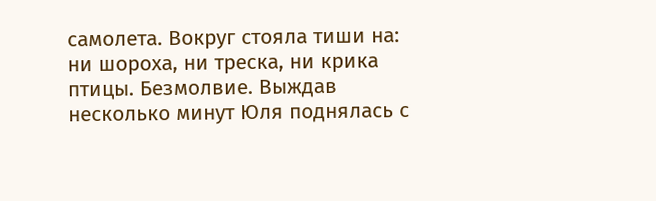самолета. Вокруг стояла тиши на: ни шороха, ни треска, ни крика птицы. Безмолвие. Выждав несколько минут Юля поднялась с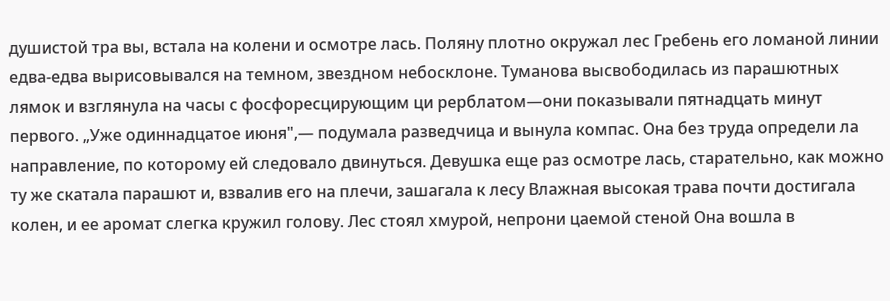душистой тра вы, встала на колени и осмотре лась. Поляну плотно окружал лес Гребень его ломаной линии едва-едва вырисовывался на темном, звездном небосклоне. Туманова высвободилась из парашютных лямок и взглянула на часы с фосфоресцирующим ци рерблатом—они показывали пятнадцать минут первого. „Уже одиннадцатое июня",— подумала разведчица и вынула компас. Она без труда определи ла направление, по которому ей следовало двинуться. Девушка еще раз осмотре лась, старательно, как можно ту же скатала парашют и, взвалив его на плечи, зашагала к лесу Влажная высокая трава почти достигала колен, и ее аромат слегка кружил голову. Лес стоял хмурой, непрони цаемой стеной Она вошла в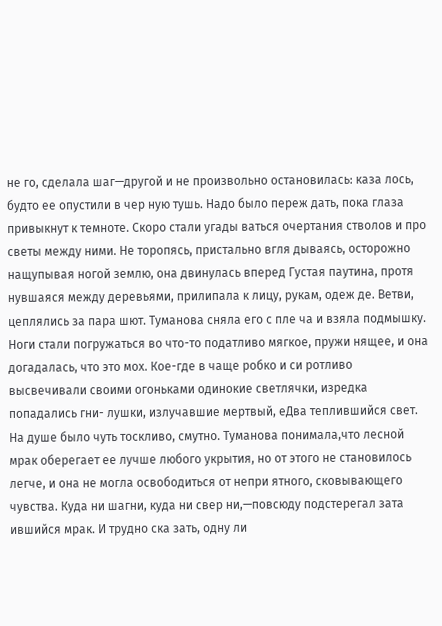не го, сделала шаг—другой и не произвольно остановилась: каза лось, будто ее опустили в чер ную тушь. Надо было переж дать, пока глаза привыкнут к темноте. Скоро стали угады ваться очертания стволов и про светы между ними. Не торопясь, пристально вгля дываясь, осторожно нащупывая ногой землю, она двинулась вперед Густая паутина, протя нувшаяся между деревьями, прилипала к лицу, рукам, одеж де. Ветви, цеплялись за пара шют. Туманова сняла его с пле ча и взяла подмышку. Ноги стали погружаться во что-то податливо мягкое, пружи нящее, и она догадалась, что это мох. Кое-где в чаще робко и си ротливо высвечивали своими огоньками одинокие светлячки, изредка попадались гни- лушки, излучавшие мертвый, еДва теплившийся свет. На душе было чуть тоскливо, смутно. Туманова понимала,что лесной мрак оберегает ее лучше любого укрытия, но от этого не становилось легче, и она не могла освободиться от непри ятного, сковывающего чувства. Куда ни шагни, куда ни свер ни,—повсюду подстерегал зата ившийся мрак. И трудно ска зать, одну ли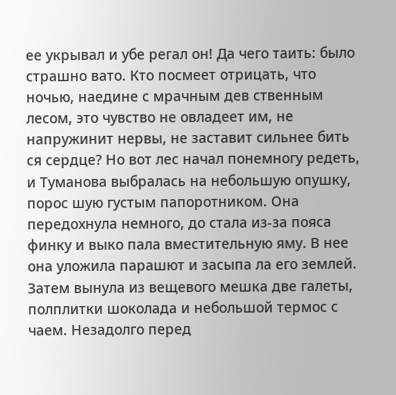ее укрывал и убе регал он! Да чего таить: было страшно вато. Кто посмеет отрицать, что ночью, наедине с мрачным дев ственным лесом, это чувство не овладеет им, не напружинит нервы, не заставит сильнее бить ся сердце? Но вот лес начал понемногу редеть, и Туманова выбралась на небольшую опушку, порос шую густым папоротником. Она передохнула немного, до стала из-за пояса финку и выко пала вместительную яму. В нее она уложила парашют и засыпа ла его землей. Затем вынула из вещевого мешка две галеты, полплитки шоколада и небольшой термос с чаем. Незадолго перед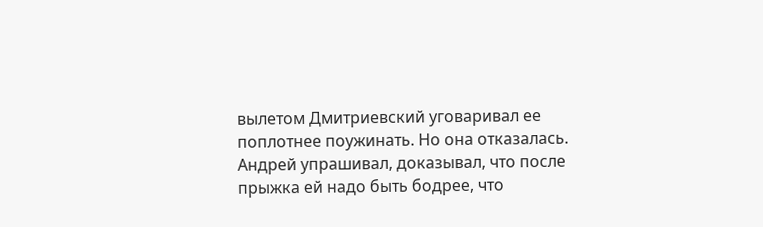вылетом Дмитриевский уговаривал ее поплотнее поужинать. Но она отказалась. Андрей упрашивал, доказывал, что после прыжка ей надо быть бодрее, что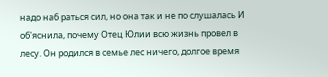надо наб раться сил, но она так и не по слушалась И об'яснила, почему Отец Юлии всю жизнь провел в лесу. Он родился в семье лес ничего, долгое время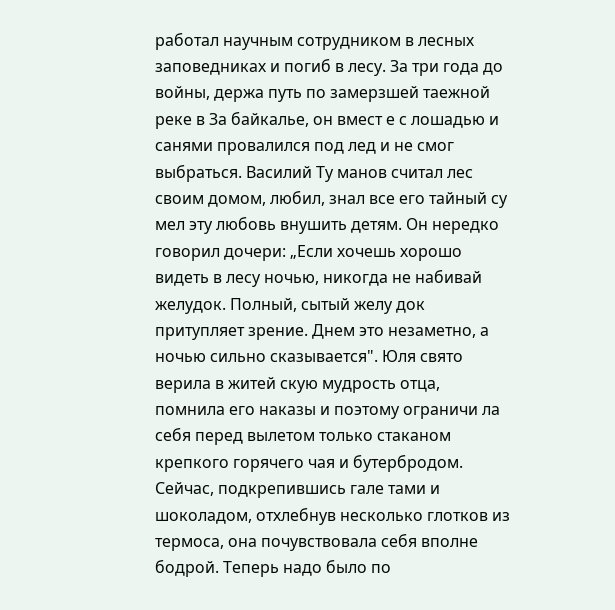работал научным сотрудником в лесных заповедниках и погиб в лесу. За три года до войны, держа путь по замерзшей таежной реке в За байкалье, он вмест е с лошадью и санями провалился под лед и не смог выбраться. Василий Ту манов считал лес своим домом, любил, знал все его тайный су мел эту любовь внушить детям. Он нередко говорил дочери: „Если хочешь хорошо видеть в лесу ночью, никогда не набивай желудок. Полный, сытый желу док притупляет зрение. Днем это незаметно, а ночью сильно сказывается". Юля свято верила в житей скую мудрость отца, помнила его наказы и поэтому ограничи ла себя перед вылетом только стаканом крепкого горячего чая и бутербродом. Сейчас, подкрепившись гале тами и шоколадом, отхлебнув несколько глотков из термоса, она почувствовала себя вполне бодрой. Теперь надо было по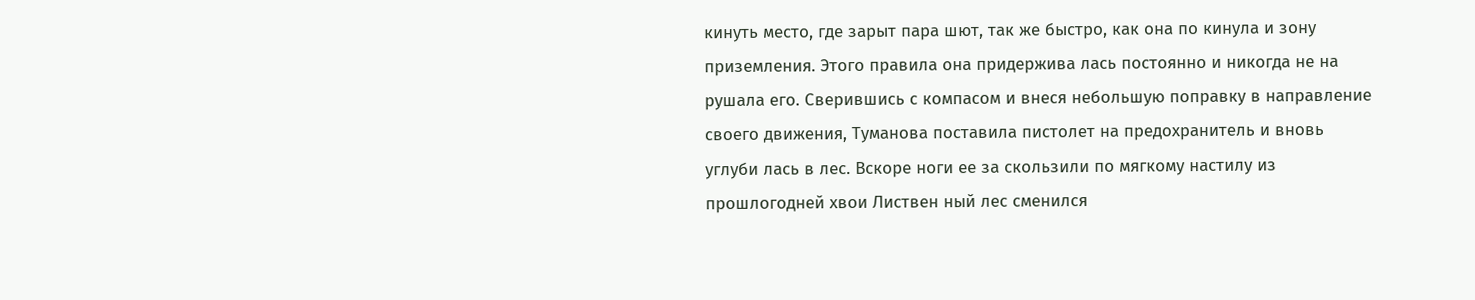кинуть место, где зарыт пара шют, так же быстро, как она по кинула и зону приземления. Этого правила она придержива лась постоянно и никогда не на рушала его. Сверившись с компасом и внеся небольшую поправку в направление своего движения, Туманова поставила пистолет на предохранитель и вновь углуби лась в лес. Вскоре ноги ее за скользили по мягкому настилу из прошлогодней хвои Листвен ный лес сменился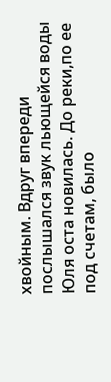хвойным. Вдруг впереди послышался звук льющейся воды Юля оста новилась. До реки,по ее под счетам, было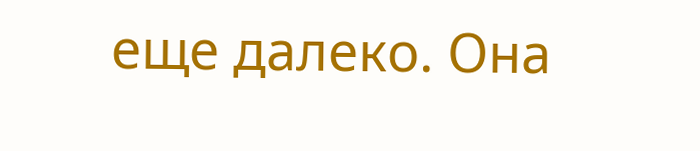еще далеко. Она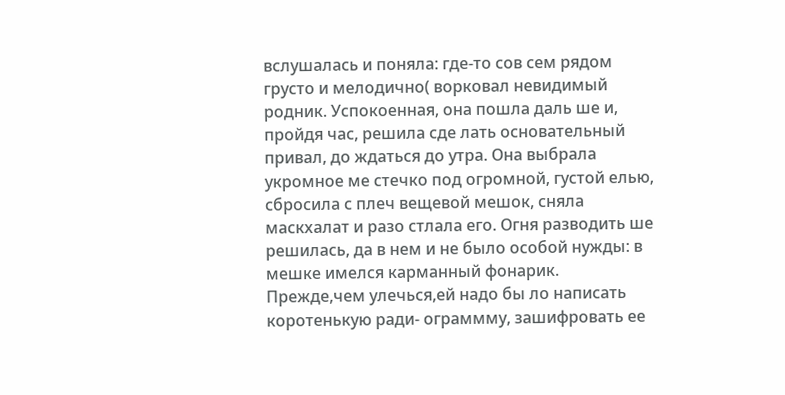вслушалась и поняла: где-то сов сем рядом грусто и мелодично( ворковал невидимый родник. Успокоенная, она пошла даль ше и, пройдя час, решила сде лать основательный привал, до ждаться до утра. Она выбрала укромное ме стечко под огромной, густой елью, сбросила с плеч вещевой мешок, сняла маскхалат и разо стлала его. Огня разводить ше решилась, да в нем и не было особой нужды: в мешке имелся карманный фонарик. Прежде,чем улечься,ей надо бы ло написать коротенькую ради- ограммму, зашифровать ее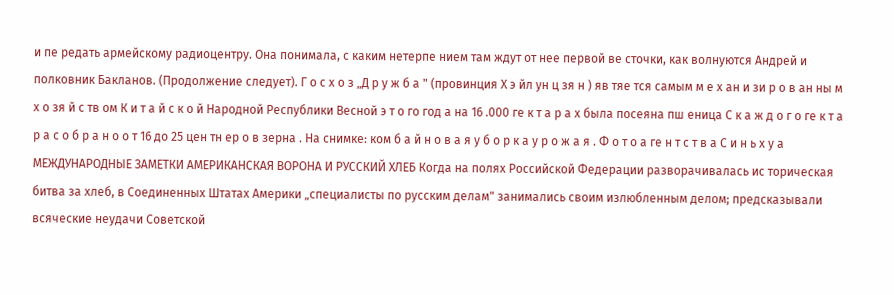и пе редать армейскому радиоцентру. Она понимала, с каким нетерпе нием там ждут от нее первой ве сточки, как волнуются Андрей и полковник Бакланов. (Продолжение следует). Г о с х о з „Д р у ж б а " (провинция Х э йл ун ц зя н ) яв тяе тся самым м е х ан и зи р о в ан ны м х о зя й с тв ом К и т а й с к о й Народной Республики Весной э т о го год а на 16 .000 ге к т а р а х была посеяна пш еница С к а ж д о г о ге к т а р а с о б р а н о о т 16 до 25 цен тн ер о в зерна . На снимке: ком б а й н о в а я у б о р к а у р о ж а я . Ф о т о а ге н т с т в а С и н ь х у а МЕЖДУНАРОДНЫЕ ЗАМЕТКИ АМЕРИКАНСКАЯ ВОРОНА И РУССКИЙ ХЛЕБ Когда на полях Российской Федерации разворачивалась ис торическая битва за хлеб, в Соединенных Штатах Америки „специалисты по русским делам" занимались своим излюбленным делом; предсказывали всяческие неудачи Советской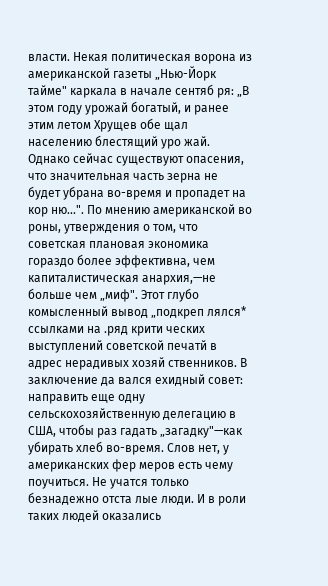власти. Некая политическая ворона из американской газеты „Нью-Йорк тайме" каркала в начале сентяб ря: „В этом году урожай богатый, и ранее этим летом Хрущев обе щал населению блестящий уро жай. Однако сейчас существуют опасения, что значительная часть зерна не будет убрана во-время и пропадет на кор ню...". По мнению американской во роны, утверждения о том, что советская плановая экономика гораздо более эффективна, чем капиталистическая анархия,—не больше чем „миф". Этот глубо комысленный вывод „подкреп лялся* ссылками на .ряд крити ческих выступлений советской печатй в адрес нерадивых хозяй ственников. В заключение да вался ехидный совет: направить еще одну сельскохозяйственную делегацию в США, чтобы раз гадать „загадку"—как убирать хлеб во-время. Слов нет, у американских фер меров есть чему поучиться. Не учатся только безнадежно отста лые люди. И в роли таких людей оказались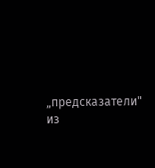„предсказатели" из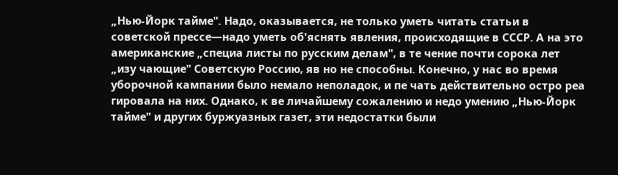„Нью-Йорк тайме". Надо, оказывается, не только уметь читать статьи в советской прессе—надо уметь об'яснять явления, происходящие в СССР. А на это американские „специа листы по русским делам", в те чение почти сорока лет „изу чающие" Советскую Россию, яв но не способны. Конечно, у нас во время уборочной кампании было немало неполадок, и пе чать действительно остро реа гировала на них. Однако, к ве личайшему сожалению и недо умению „Нью-Йорк тайме" и других буржуазных газет, эти недостатки были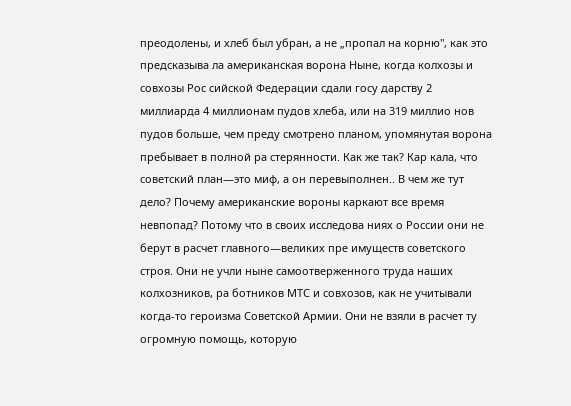преодолены, и хлеб был убран, а не „пропал на корню", как это предсказыва ла американская ворона Ныне, когда колхозы и совхозы Рос сийской Федерации сдали госу дарству 2 миллиарда 4 миллионам пудов хлеба, или на 319 миллио нов пудов больше, чем преду смотрено планом, упомянутая ворона пребывает в полной ра стерянности. Как же так? Кар кала, что советский план—это миф, а он перевыполнен.. В чем же тут дело? Почему американские вороны каркают все время невпопад? Потому что в своих исследова ниях о России они не берут в расчет главного—великих пре имуществ советского строя. Они не учли ныне самоотверженного труда наших колхозников, ра ботников МТС и совхозов, как не учитывали когда-то героизма Советской Армии. Они не взяли в расчет ту огромную помощь, которую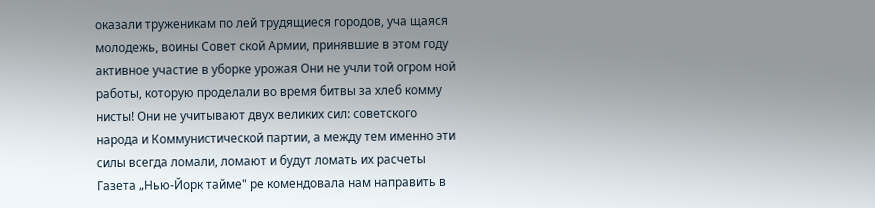оказали труженикам по лей трудящиеся городов, уча щаяся молодежь, воины Совет ской Армии, принявшие в этом году активное участие в уборке урожая Они не учли той огром ной работы, которую проделали во время битвы за хлеб комму нисты! Они не учитывают двух великих сил: советского народа и Коммунистической партии, а между тем именно эти силы всегда ломали, ломают и будут ломать их расчеты Газета „Нью-Йорк тайме" ре комендовала нам направить в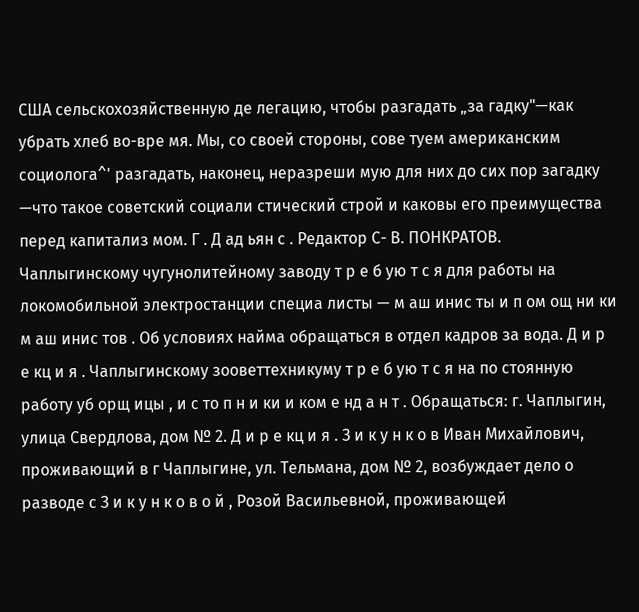США сельскохозяйственную де легацию, чтобы разгадать „за гадку"—как убрать хлеб во-вре мя. Мы, со своей стороны, сове туем американским социолога^' разгадать, наконец, неразреши мую для них до сих пор загадку —что такое советский социали стический строй и каковы его преимущества перед капитализ мом. Г . Д ад ьян с . Редактор С- В. ПОНКРАТОВ. Чаплыгинскому чугунолитейному заводу т р е б ую т с я для работы на локомобильной электростанции специа листы — м аш инис ты и п ом ощ ни ки м аш инис тов . Об условиях найма обращаться в отдел кадров за вода. Д и р е кц и я . Чаплыгинскому зооветтехникуму т р е б ую т с я на по стоянную работу уб орщ ицы , и с то п н и ки и ком е нд а н т . Обращаться: г. Чаплыгин, улица Свердлова, дом № 2. Д и р е кц и я . З и к у н к о в Иван Михайлович, проживающий в г Чаплыгине, ул. Тельмана, дом № 2, возбуждает дело о разводе с З и к у н к о в о й , Розой Васильевной, проживающей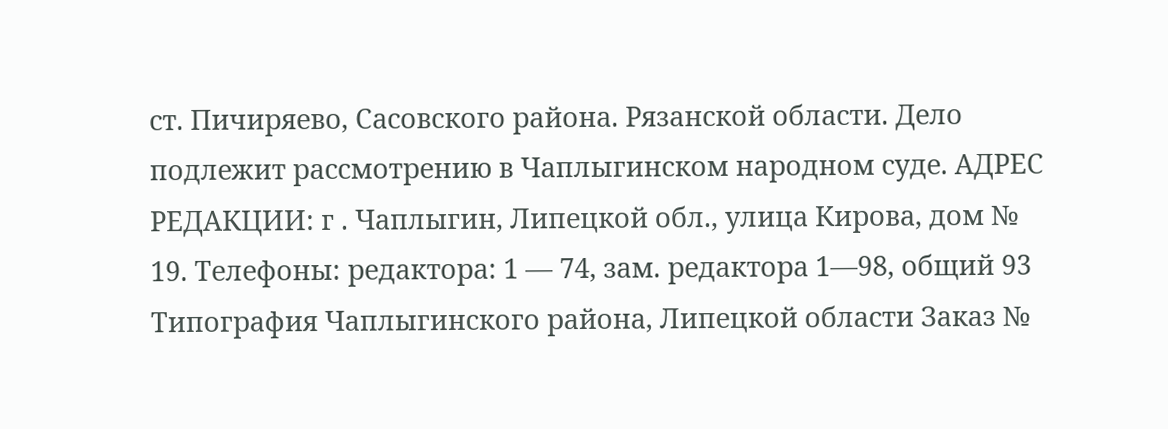ст. Пичиряево, Сасовского района. Рязанской области. Дело подлежит рассмотрению в Чаплыгинском народном суде. АДРЕС РЕДАКЦИИ: г . Чаплыгин, Липецкой обл., улица Кирова, дом № 19. Телефоны: редактора: 1 — 74, зам. редактора 1—98, общий 93 Типография Чаплыгинского района, Липецкой области Заказ №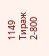1149 Тираж 2-800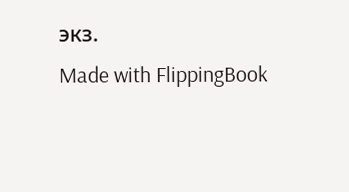экз.
Made with FlippingBook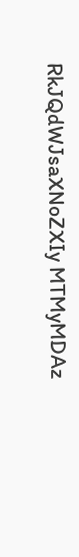RkJQdWJsaXNoZXIy MTMyMDAz